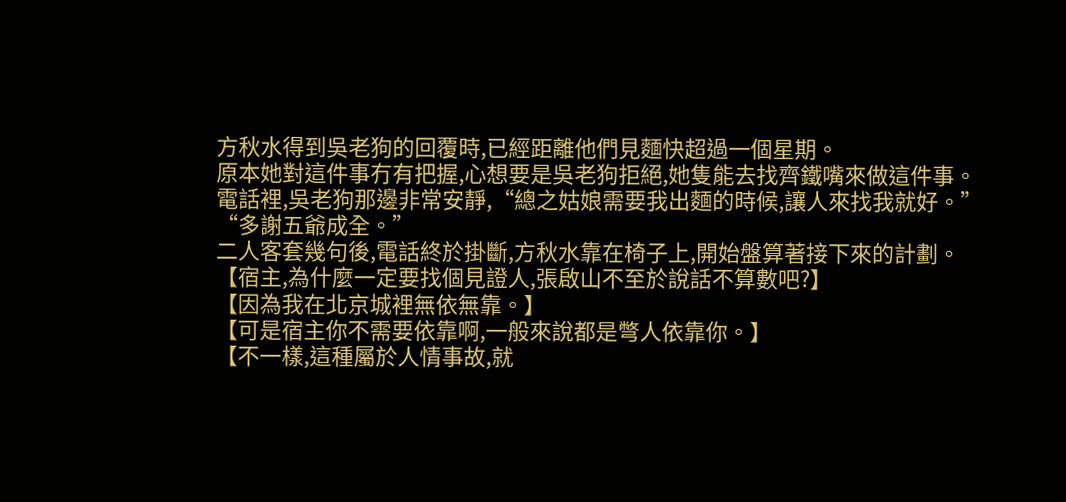方秋水得到吳老狗的回覆時,已經距離他們見麵快超過一個星期。
原本她對這件事冇有把握,心想要是吳老狗拒絕,她隻能去找齊鐵嘴來做這件事。
電話裡,吳老狗那邊非常安靜,“總之姑娘需要我出麵的時候,讓人來找我就好。”
“多謝五爺成全。”
二人客套幾句後,電話終於掛斷,方秋水靠在椅子上,開始盤算著接下來的計劃。
【宿主,為什麼一定要找個見證人,張啟山不至於說話不算數吧?】
【因為我在北京城裡無依無靠。】
【可是宿主你不需要依靠啊,一般來說都是彆人依靠你。】
【不一樣,這種屬於人情事故,就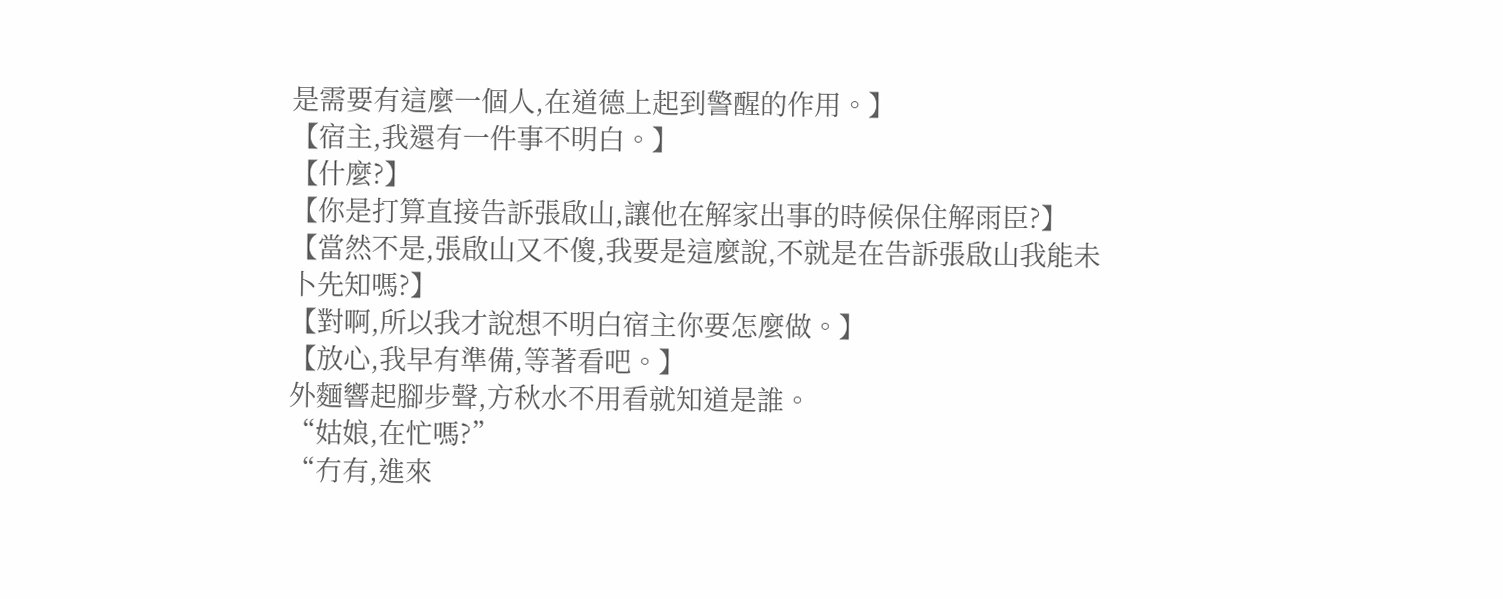是需要有這麼一個人,在道德上起到警醒的作用。】
【宿主,我還有一件事不明白。】
【什麼?】
【你是打算直接告訴張啟山,讓他在解家出事的時候保住解雨臣?】
【當然不是,張啟山又不傻,我要是這麼說,不就是在告訴張啟山我能未卜先知嗎?】
【對啊,所以我才說想不明白宿主你要怎麼做。】
【放心,我早有準備,等著看吧。】
外麵響起腳步聲,方秋水不用看就知道是誰。
“姑娘,在忙嗎?”
“冇有,進來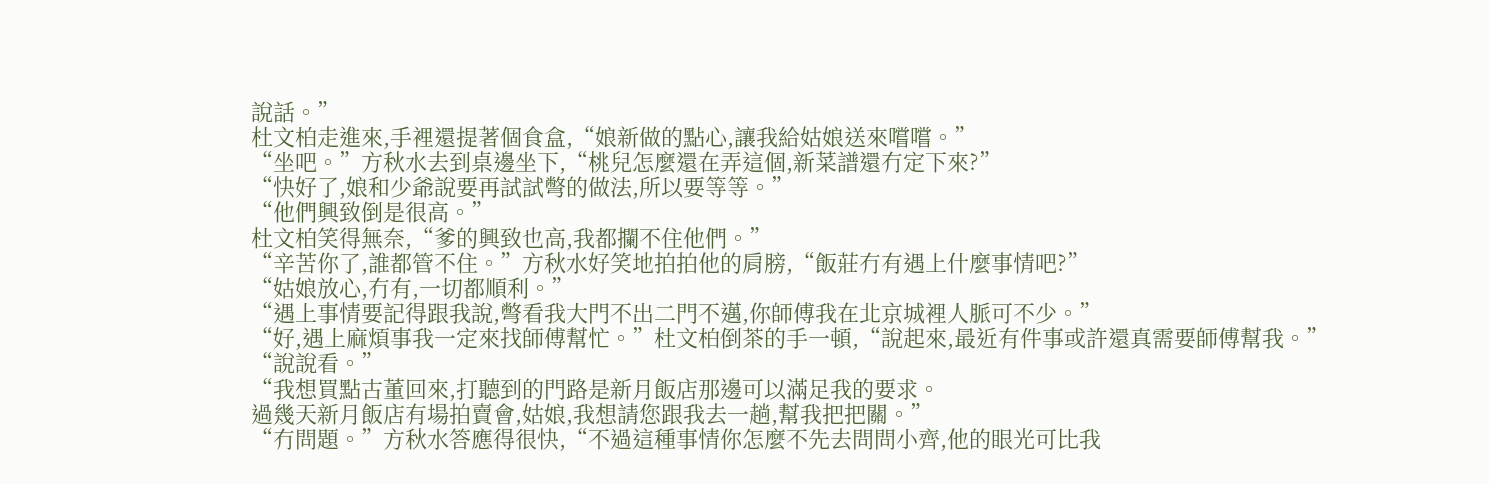說話。”
杜文柏走進來,手裡還提著個食盒,“娘新做的點心,讓我給姑娘送來嚐嚐。”
“坐吧。”方秋水去到桌邊坐下,“桃兒怎麼還在弄這個,新菜譜還冇定下來?”
“快好了,娘和少爺說要再試試彆的做法,所以要等等。”
“他們興致倒是很高。”
杜文柏笑得無奈,“爹的興致也高,我都攔不住他們。”
“辛苦你了,誰都管不住。”方秋水好笑地拍拍他的肩膀,“飯莊冇有遇上什麼事情吧?”
“姑娘放心,冇有,一切都順利。”
“遇上事情要記得跟我說,彆看我大門不出二門不邁,你師傅我在北京城裡人脈可不少。”
“好,遇上麻煩事我一定來找師傅幫忙。”杜文柏倒茶的手一頓,“說起來,最近有件事或許還真需要師傅幫我。”
“說說看。”
“我想買點古董回來,打聽到的門路是新月飯店那邊可以滿足我的要求。
過幾天新月飯店有場拍賣會,姑娘,我想請您跟我去一趟,幫我把把關。”
“冇問題。”方秋水答應得很快,“不過這種事情你怎麼不先去問問小齊,他的眼光可比我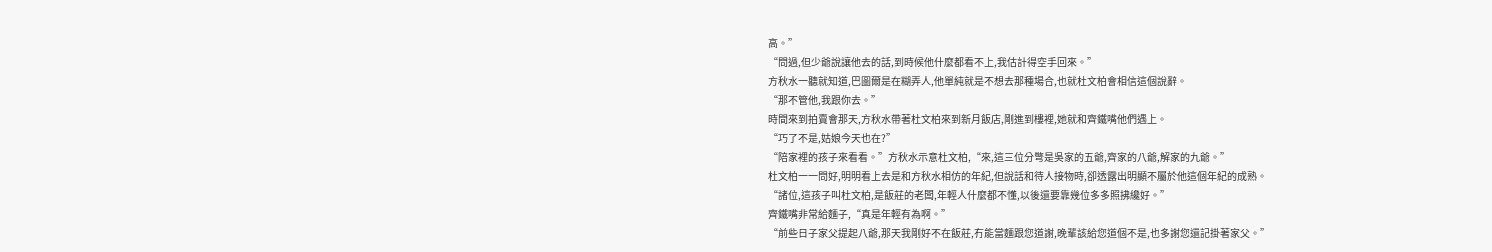高。”
“問過,但少爺說讓他去的話,到時候他什麼都看不上,我估計得空手回來。”
方秋水一聽就知道,巴圖爾是在糊弄人,他單純就是不想去那種場合,也就杜文柏會相信這個說辭。
“那不管他,我跟你去。”
時間來到拍賣會那天,方秋水帶著杜文柏來到新月飯店,剛進到樓裡,她就和齊鐵嘴他們遇上。
“巧了不是,姑娘今天也在?”
“陪家裡的孩子來看看。”方秋水示意杜文柏,“來,這三位分彆是吳家的五爺,齊家的八爺,解家的九爺。”
杜文柏一一問好,明明看上去是和方秋水相仿的年紀,但說話和待人接物時,卻透露出明顯不屬於他這個年紀的成熟。
“諸位,這孩子叫杜文柏,是飯莊的老闆,年輕人什麼都不懂,以後還要靠幾位多多照拂纔好。”
齊鐵嘴非常給麵子,“真是年輕有為啊。”
“前些日子家父提起八爺,那天我剛好不在飯莊,冇能當麵跟您道謝,晚輩該給您道個不是,也多謝您還記掛著家父。”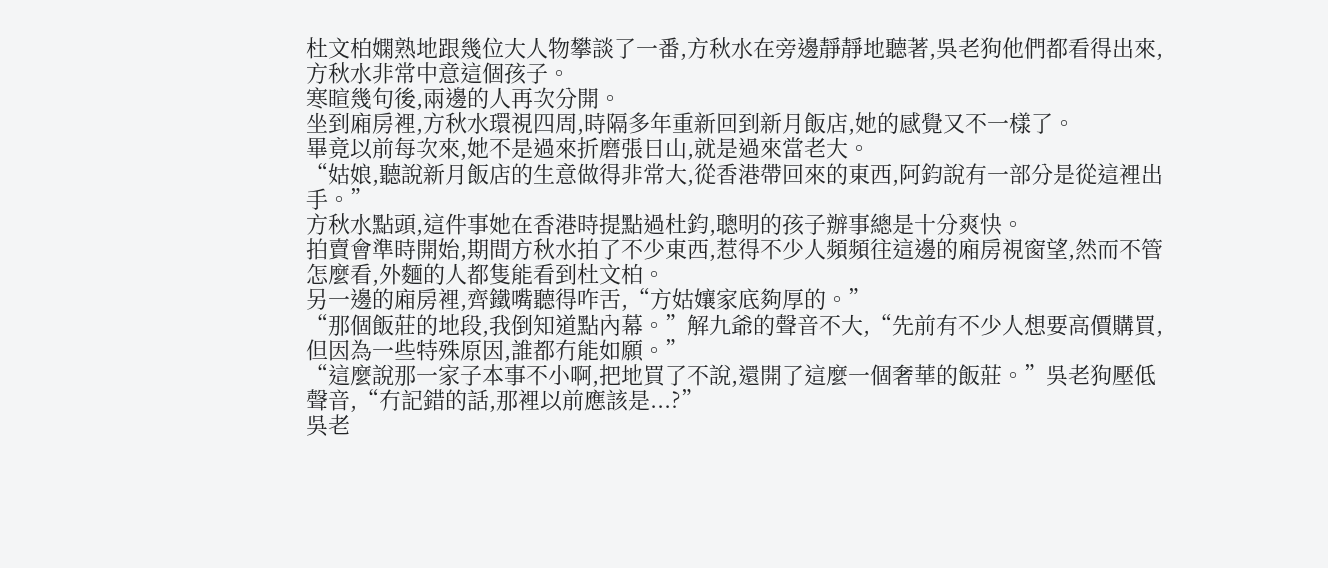杜文柏嫻熟地跟幾位大人物攀談了一番,方秋水在旁邊靜靜地聽著,吳老狗他們都看得出來,方秋水非常中意這個孩子。
寒暄幾句後,兩邊的人再次分開。
坐到廂房裡,方秋水環視四周,時隔多年重新回到新月飯店,她的感覺又不一樣了。
畢竟以前每次來,她不是過來折磨張日山,就是過來當老大。
“姑娘,聽說新月飯店的生意做得非常大,從香港帶回來的東西,阿鈞說有一部分是從這裡出手。”
方秋水點頭,這件事她在香港時提點過杜鈞,聰明的孩子辦事總是十分爽快。
拍賣會準時開始,期間方秋水拍了不少東西,惹得不少人頻頻往這邊的廂房視窗望,然而不管怎麼看,外麵的人都隻能看到杜文柏。
另一邊的廂房裡,齊鐵嘴聽得咋舌,“方姑孃家底夠厚的。”
“那個飯莊的地段,我倒知道點內幕。”解九爺的聲音不大,“先前有不少人想要高價購買,但因為一些特殊原因,誰都冇能如願。”
“這麼說那一家子本事不小啊,把地買了不說,還開了這麼一個奢華的飯莊。”吳老狗壓低聲音,“冇記錯的話,那裡以前應該是...?”
吳老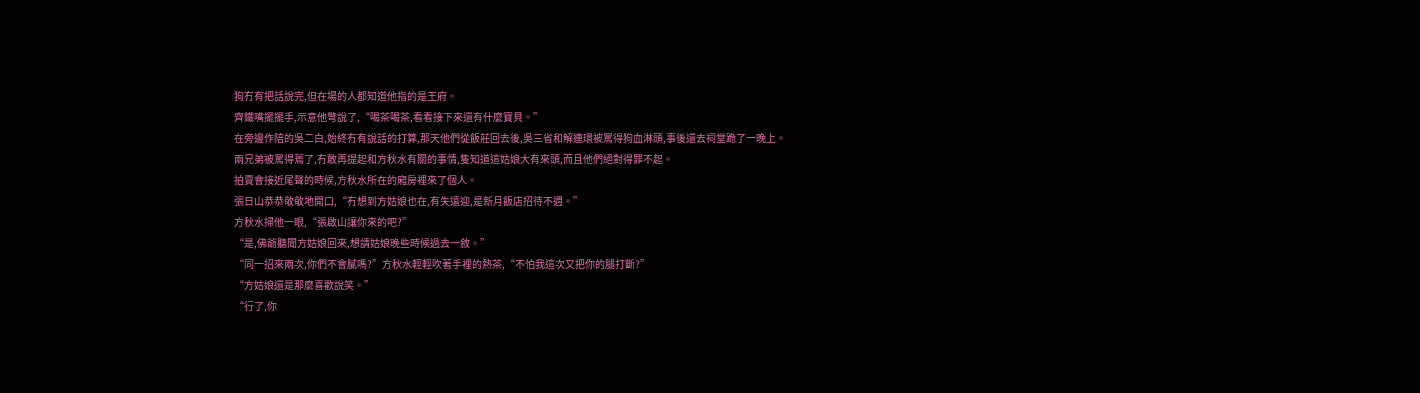狗冇有把話說完,但在場的人都知道他指的是王府。
齊鐵嘴擺擺手,示意他彆說了,“喝茶喝茶,看看接下來還有什麼寶貝。”
在旁邊作陪的吳二白,始終冇有說話的打算,那天他們從飯莊回去後,吳三省和解連環被罵得狗血淋頭,事後還去祠堂跪了一晚上。
兩兄弟被罵得蔫了,冇敢再提起和方秋水有關的事情,隻知道這姑娘大有來頭,而且他們絕對得罪不起。
拍賣會接近尾聲的時候,方秋水所在的廂房裡來了個人。
張日山恭恭敬敬地開口,“冇想到方姑娘也在,有失遠迎,是新月飯店招待不週。”
方秋水掃他一眼,“張啟山讓你來的吧?”
“是,佛爺聽聞方姑娘回來,想請姑娘晚些時候過去一敘。”
“同一招來兩次,你們不會膩嗎?”方秋水輕輕吹著手裡的熱茶,“不怕我這次又把你的腿打斷?”
“方姑娘還是那麼喜歡說笑。”
“行了,你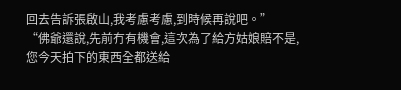回去告訴張啟山,我考慮考慮,到時候再說吧。”
“佛爺還說,先前冇有機會,這次為了給方姑娘賠不是,您今天拍下的東西全都送給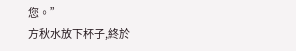您。”
方秋水放下杯子,終於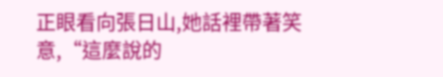正眼看向張日山,她話裡帶著笑意,“這麼說的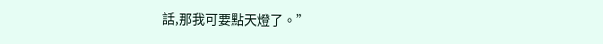話,那我可要點天燈了。”